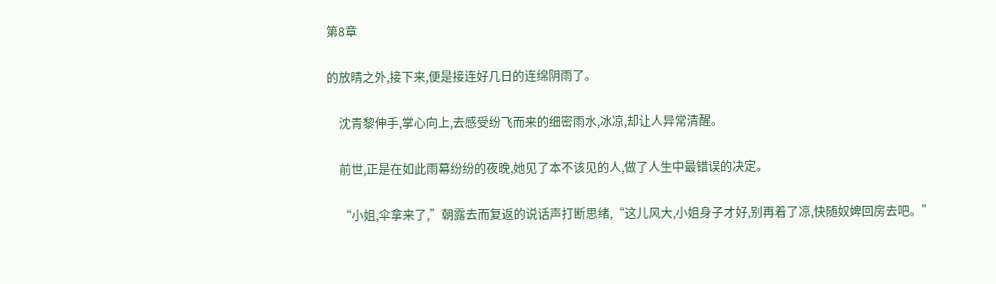第8章

的放晴之外,接下来,便是接连好几日的连绵阴雨了。

    沈青黎伸手,掌心向上,去感受纷飞而来的细密雨水,冰凉,却让人异常清醒。

    前世,正是在如此雨幕纷纷的夜晚,她见了本不该见的人,做了人生中最错误的决定。

    “小姐,伞拿来了,”朝露去而复返的说话声打断思绪,“这儿风大,小姐身子才好,别再着了凉,快随奴婢回房去吧。”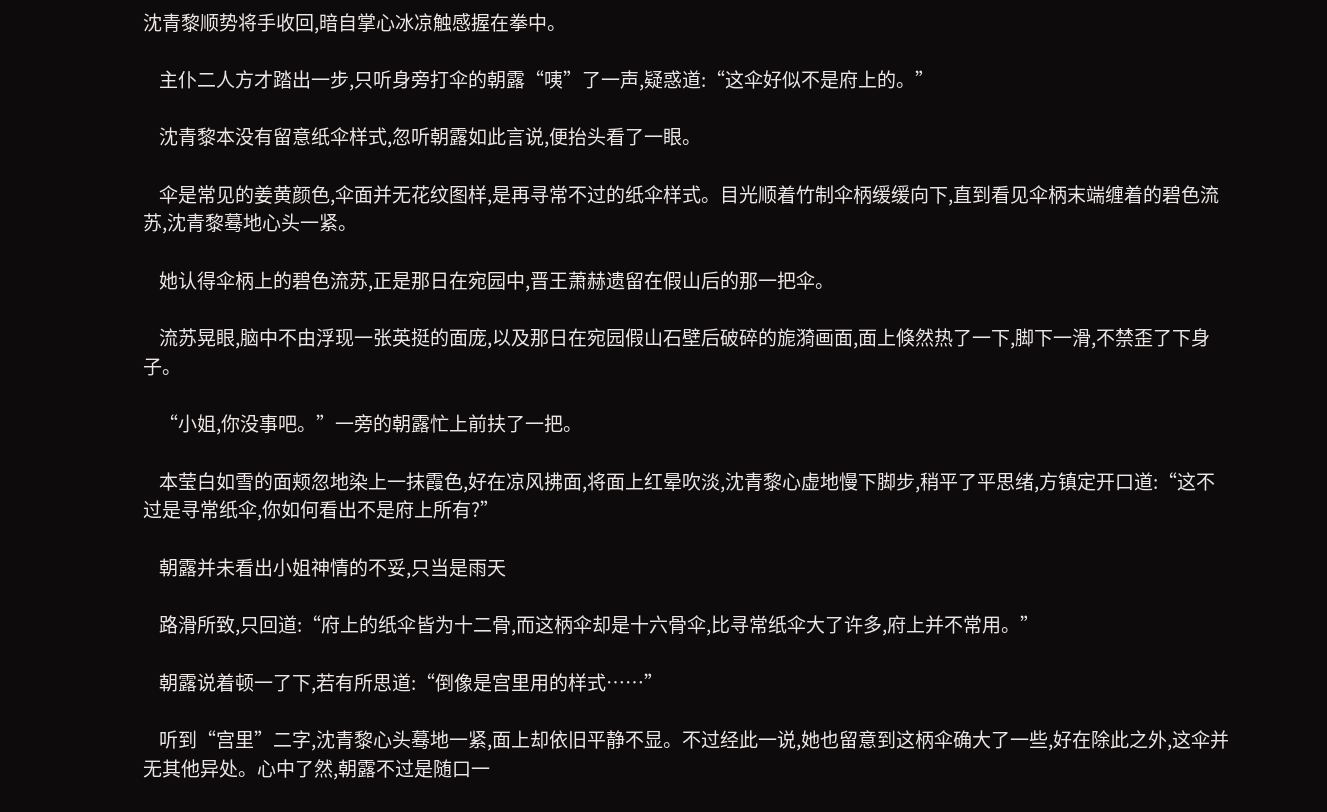沈青黎顺势将手收回,暗自掌心冰凉触感握在拳中。

    主仆二人方才踏出一步,只听身旁打伞的朝露“咦”了一声,疑惑道:“这伞好似不是府上的。”

    沈青黎本没有留意纸伞样式,忽听朝露如此言说,便抬头看了一眼。

    伞是常见的姜黄颜色,伞面并无花纹图样,是再寻常不过的纸伞样式。目光顺着竹制伞柄缓缓向下,直到看见伞柄末端缠着的碧色流苏,沈青黎蓦地心头一紧。

    她认得伞柄上的碧色流苏,正是那日在宛园中,晋王萧赫遗留在假山后的那一把伞。

    流苏晃眼,脑中不由浮现一张英挺的面庞,以及那日在宛园假山石壁后破碎的旎漪画面,面上倏然热了一下,脚下一滑,不禁歪了下身子。

    “小姐,你没事吧。”一旁的朝露忙上前扶了一把。

    本莹白如雪的面颊忽地染上一抹霞色,好在凉风拂面,将面上红晕吹淡,沈青黎心虚地慢下脚步,稍平了平思绪,方镇定开口道:“这不过是寻常纸伞,你如何看出不是府上所有?”

    朝露并未看出小姐神情的不妥,只当是雨天

    路滑所致,只回道:“府上的纸伞皆为十二骨,而这柄伞却是十六骨伞,比寻常纸伞大了许多,府上并不常用。”

    朝露说着顿一了下,若有所思道:“倒像是宫里用的样式……”

    听到“宫里”二字,沈青黎心头蓦地一紧,面上却依旧平静不显。不过经此一说,她也留意到这柄伞确大了一些,好在除此之外,这伞并无其他异处。心中了然,朝露不过是随口一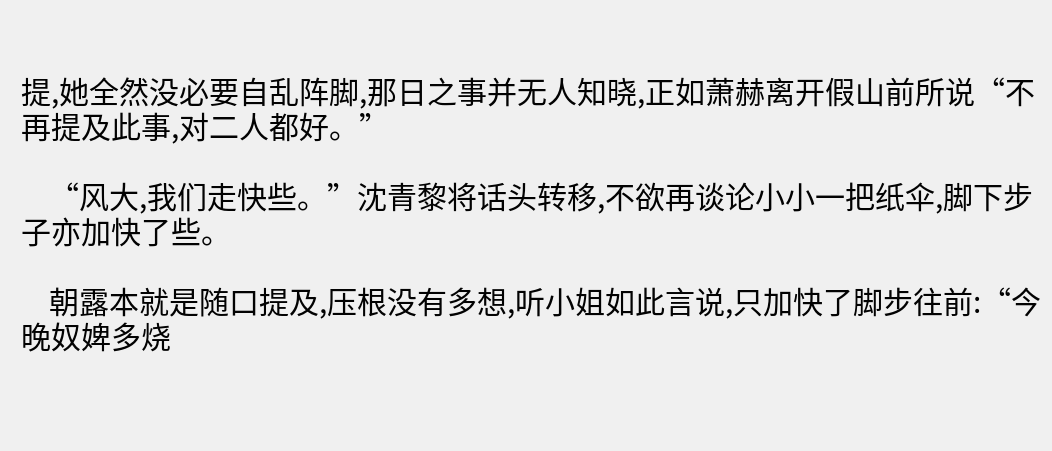提,她全然没必要自乱阵脚,那日之事并无人知晓,正如萧赫离开假山前所说“不再提及此事,对二人都好。”

    “风大,我们走快些。”沈青黎将话头转移,不欲再谈论小小一把纸伞,脚下步子亦加快了些。

    朝露本就是随口提及,压根没有多想,听小姐如此言说,只加快了脚步往前:“今晚奴婢多烧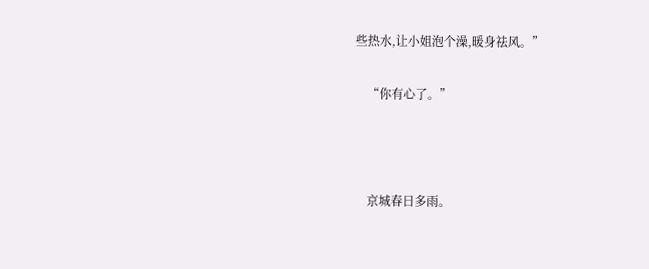些热水,让小姐泡个澡,暖身祛风。”

    “你有心了。”



    京城春日多雨。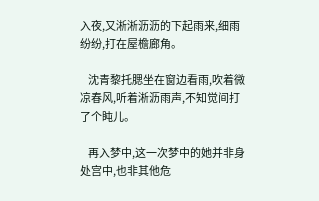入夜,又淅淅沥沥的下起雨来,细雨纷纷,打在屋檐廊角。

    沈青黎托腮坐在窗边看雨,吹着微凉春风,听着淅沥雨声,不知觉间打了个盹儿。

    再入梦中,这一次梦中的她并非身处宫中,也非其他危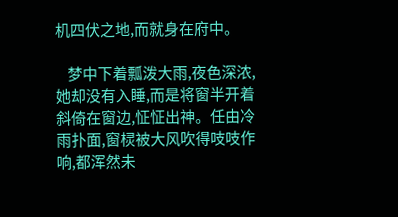机四伏之地,而就身在府中。

    梦中下着瓢泼大雨,夜色深浓,她却没有入睡,而是将窗半开着斜倚在窗边,怔怔出神。任由冷雨扑面,窗棂被大风吹得吱吱作响,都浑然未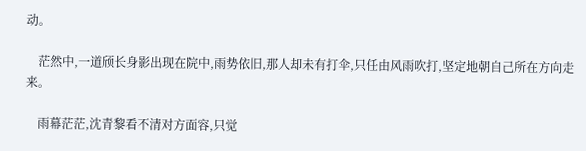动。

    茫然中,一道颀长身影出现在院中,雨势依旧,那人却未有打伞,只任由风雨吹打,坚定地朝自己所在方向走来。

    雨幕茫茫,沈青黎看不清对方面容,只觉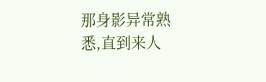那身影异常熟悉,直到来人